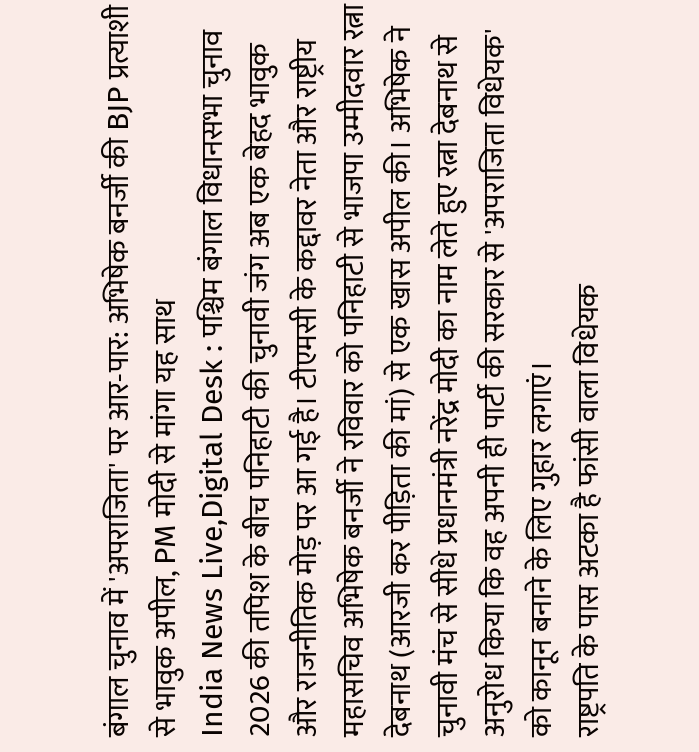बंगाल चुनाव में 'अपराजिता' पर आर-पार: अभिषेक बनर्जी की BJP प्रत्याशी से भावुक अपील, PM मोदी से मांगा यह साथ
India News Live,Digital Desk : पश्चिम बंगाल विधानसभा चुनाव 2026 की तपिश के बीच पनिहाटी की चुनावी जंग अब एक बेहद भावुक और राजनीतिक मोड़ पर आ गई है। टीएमसी के कद्दावर नेता और राष्ट्रीय महासचिव अभिषेक बनर्जी ने रविवार को पनिहाटी से भाजपा उम्मीदवार रत्ना देबनाथ (आरजी कर पीड़िता की मां) से एक खास अपील की। अभिषेक ने चुनावी मंच से सीधे प्रधानमंत्री नरेंद्र मोदी का नाम लेते हुए रत्ना देबनाथ से अनुरोध किया कि वह अपनी ही पार्टी की सरकार से 'अपराजिता विधेयक' को कानून बनाने के लिए गुहार लगाएं।
राष्ट्रपति के पास अटका है फांसी वाला विधेयक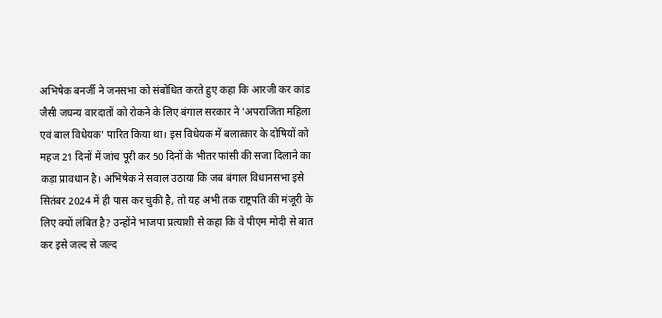अभिषेक बनर्जी ने जनसभा को संबोधित करते हुए कहा कि आरजी कर कांड जैसी जघन्य वारदातों को रोकने के लिए बंगाल सरकार ने 'अपराजिता महिला एवं बाल विधेयक' पारित किया था। इस विधेयक में बलात्कार के दोषियों को महज 21 दिनों में जांच पूरी कर 50 दिनों के भीतर फांसी की सजा दिलाने का कड़ा प्रावधान है। अभिषेक ने सवाल उठाया कि जब बंगाल विधानसभा इसे सितंबर 2024 में ही पास कर चुकी है, तो यह अभी तक राष्ट्रपति की मंजूरी के लिए क्यों लंबित है? उन्होंने भाजपा प्रत्याशी से कहा कि वे पीएम मोदी से बात कर इसे जल्द से जल्द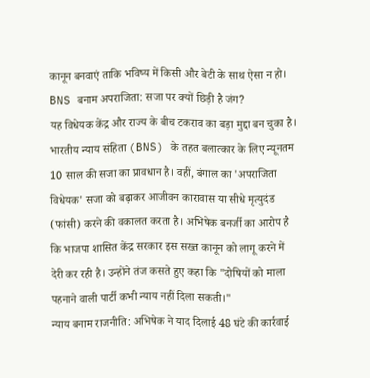कानून बनवाएं ताकि भविष्य में किसी और बेटी के साथ ऐसा न हो।
BNS बनाम अपराजिता: सजा पर क्यों छिड़ी है जंग?
यह विधेयक केंद्र और राज्य के बीच टकराव का बड़ा मुद्दा बन चुका है। भारतीय न्याय संहिता (BNS) के तहत बलात्कार के लिए न्यूनतम 10 साल की सजा का प्रावधान है। वहीं, बंगाल का 'अपराजिता विधेयक' सजा को बढ़ाकर आजीवन कारावास या सीधे मृत्युदंड (फांसी) करने की वकालत करता है। अभिषेक बनर्जी का आरोप है कि भाजपा शासित केंद्र सरकार इस सख्त कानून को लागू करने में देरी कर रही है। उन्होंने तंज कसते हुए कहा कि "दोषियों को माला पहनाने वाली पार्टी कभी न्याय नहीं दिला सकती।"
न्याय बनाम राजनीति: अभिषेक ने याद दिलाई 48 घंटे की कार्रवाई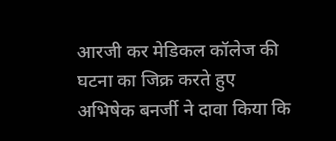आरजी कर मेडिकल कॉलेज की घटना का जिक्र करते हुए अभिषेक बनर्जी ने दावा किया कि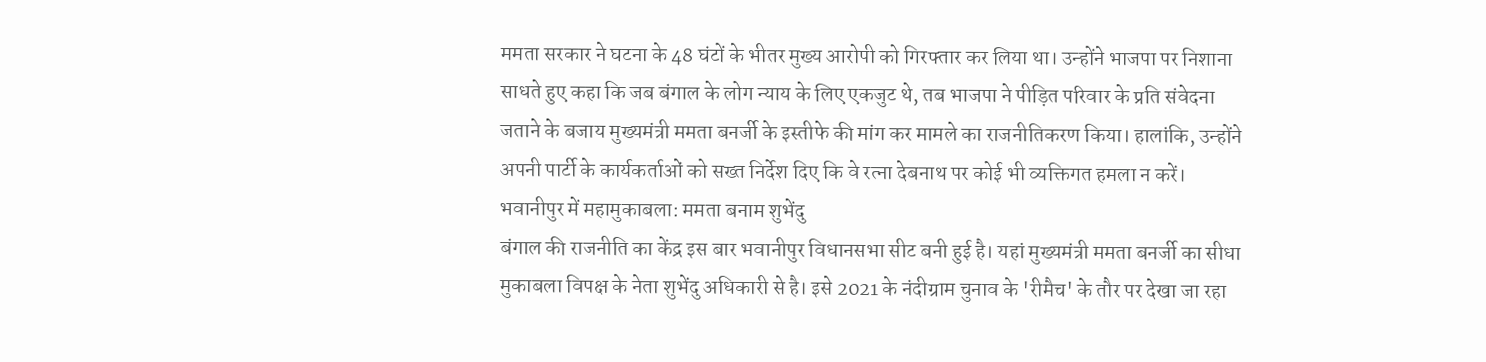ममता सरकार ने घटना के 48 घंटों के भीतर मुख्य आरोपी को गिरफ्तार कर लिया था। उन्होंने भाजपा पर निशाना साधते हुए कहा कि जब बंगाल के लोग न्याय के लिए एकजुट थे, तब भाजपा ने पीड़ित परिवार के प्रति संवेदना जताने के बजाय मुख्यमंत्री ममता बनर्जी के इस्तीफे की मांग कर मामले का राजनीतिकरण किया। हालांकि, उन्होंने अपनी पार्टी के कार्यकर्ताओं को सख्त निर्देश दिए कि वे रत्ना देबनाथ पर कोई भी व्यक्तिगत हमला न करें।
भवानीपुर में महामुकाबला: ममता बनाम शुभेंदु
बंगाल की राजनीति का केंद्र इस बार भवानीपुर विधानसभा सीट बनी हुई है। यहां मुख्यमंत्री ममता बनर्जी का सीधा मुकाबला विपक्ष के नेता शुभेंदु अधिकारी से है। इसे 2021 के नंदीग्राम चुनाव के 'रीमैच' के तौर पर देखा जा रहा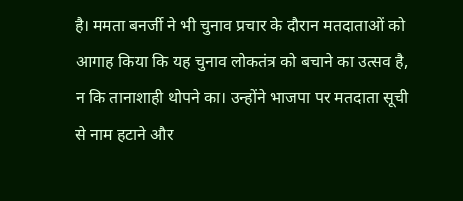है। ममता बनर्जी ने भी चुनाव प्रचार के दौरान मतदाताओं को आगाह किया कि यह चुनाव लोकतंत्र को बचाने का उत्सव है, न कि तानाशाही थोपने का। उन्होंने भाजपा पर मतदाता सूची से नाम हटाने और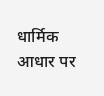धार्मिक आधार पर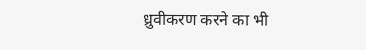ध्रुवीकरण करने का भी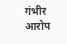गंभीर आरोप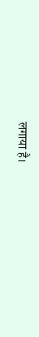लगाया है।